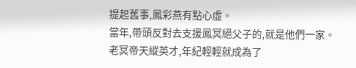提起舊事,鳳彩燕有點心虛。
當年,帶頭反對去支援鳳冥絕父子的,就是他們一家。
老冥帝天縱英才,年紀輕輕就成為了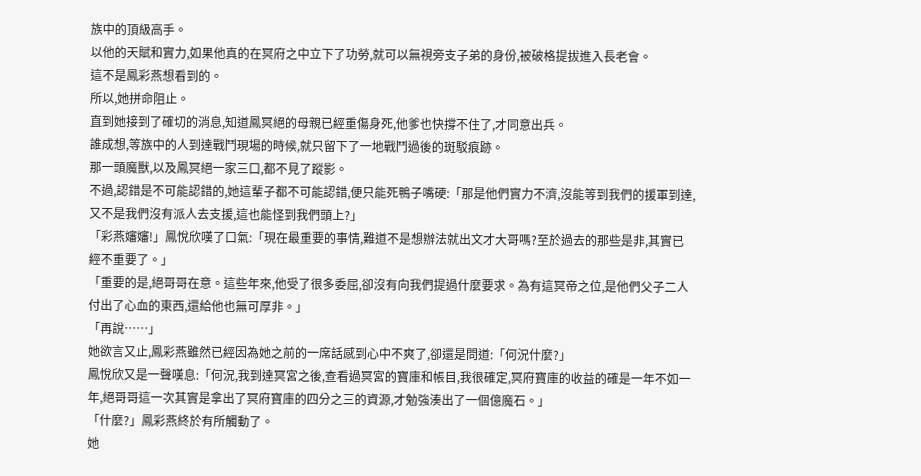族中的頂級高手。
以他的天賦和實力,如果他真的在冥府之中立下了功勞,就可以無視旁支子弟的身份,被破格提拔進入長老會。
這不是鳳彩燕想看到的。
所以,她拼命阻止。
直到她接到了確切的消息,知道鳳冥絕的母親已經重傷身死,他爹也快撐不住了,才同意出兵。
誰成想,等族中的人到達戰鬥現場的時候,就只留下了一地戰鬥過後的斑駁痕跡。
那一頭魔獸,以及鳳冥絕一家三口,都不見了蹤影。
不過,認錯是不可能認錯的,她這輩子都不可能認錯,便只能死鴨子嘴硬:「那是他們實力不濟,沒能等到我們的援軍到達,又不是我們沒有派人去支援,這也能怪到我們頭上?」
「彩燕嬸嬸!」鳳悅欣嘆了口氣:「現在最重要的事情,難道不是想辦法就出文才大哥嗎?至於過去的那些是非,其實已經不重要了。」
「重要的是,絕哥哥在意。這些年來,他受了很多委屈,卻沒有向我們提過什麼要求。為有這冥帝之位,是他們父子二人付出了心血的東西,還給他也無可厚非。」
「再說……」
她欲言又止,鳳彩燕雖然已經因為她之前的一席話感到心中不爽了,卻還是問道:「何況什麼?」
鳳悅欣又是一聲嘆息:「何況,我到達冥宮之後,查看過冥宮的寶庫和帳目,我很確定,冥府寶庫的收益的確是一年不如一年,絕哥哥這一次其實是拿出了冥府寶庫的四分之三的資源,才勉強湊出了一個億魔石。」
「什麼?」鳳彩燕終於有所觸動了。
她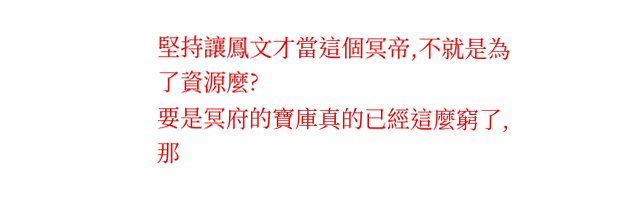堅持讓鳳文才當這個冥帝,不就是為了資源麼?
要是冥府的寶庫真的已經這麼窮了,那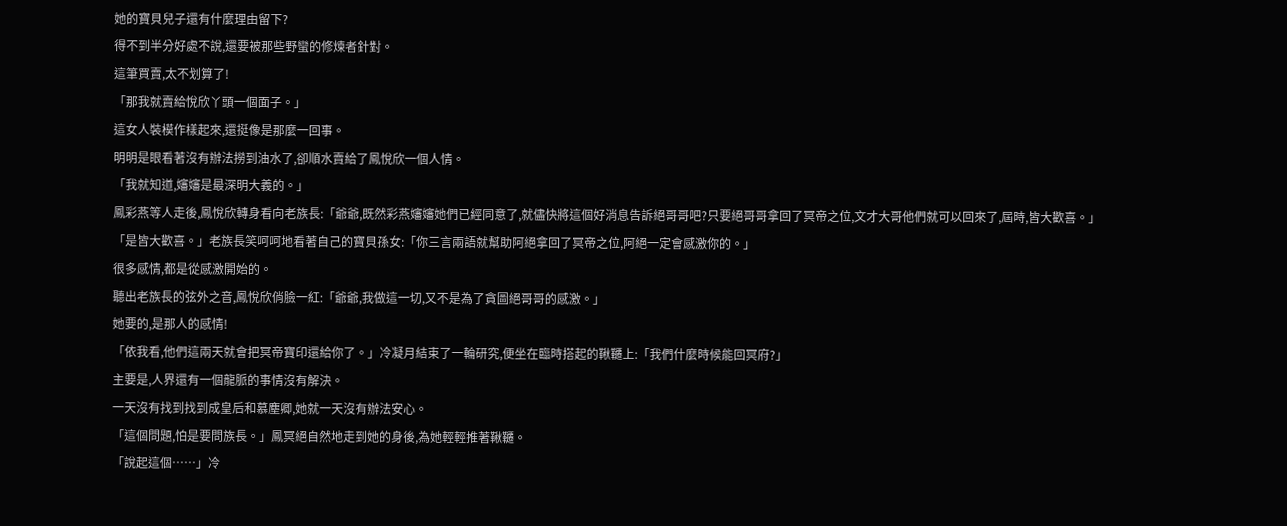她的寶貝兒子還有什麼理由留下?
得不到半分好處不說,還要被那些野蠻的修煉者針對。
這筆買賣,太不划算了!
「那我就賣給悅欣丫頭一個面子。」
這女人裝模作樣起來,還挺像是那麼一回事。
明明是眼看著沒有辦法撈到油水了,卻順水賣給了鳳悅欣一個人情。
「我就知道,嬸嬸是最深明大義的。」
鳳彩燕等人走後,鳳悅欣轉身看向老族長:「爺爺,既然彩燕嬸嬸她們已經同意了,就儘快將這個好消息告訴絕哥哥吧?只要絕哥哥拿回了冥帝之位,文才大哥他們就可以回來了,屆時,皆大歡喜。」
「是皆大歡喜。」老族長笑呵呵地看著自己的寶貝孫女:「你三言兩語就幫助阿絕拿回了冥帝之位,阿絕一定會感激你的。」
很多感情,都是從感激開始的。
聽出老族長的弦外之音,鳳悅欣俏臉一紅:「爺爺,我做這一切,又不是為了貪圖絕哥哥的感激。」
她要的,是那人的感情!
「依我看,他們這兩天就會把冥帝寶印還給你了。」冷凝月結束了一輪研究,便坐在臨時搭起的鞦韆上:「我們什麼時候能回冥府?」
主要是,人界還有一個龍脈的事情沒有解決。
一天沒有找到找到成皇后和慕塵卿,她就一天沒有辦法安心。
「這個問題,怕是要問族長。」鳳冥絕自然地走到她的身後,為她輕輕推著鞦韆。
「說起這個……」冷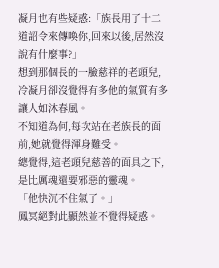凝月也有些疑惑:「族長用了十二道詔令來傳喚你,回來以後,居然沒說有什麼事?」
想到那個長的一臉慈祥的老頭兒,冷凝月卻沒覺得有多他的氣質有多讓人如沐春風。
不知道為何,每次站在老族長的面前,她就覺得渾身難受。
總覺得,這老頭兒慈善的面具之下,是比厲魂還要邪惡的靈魂。
「他快沉不住氣了。」
鳳冥絕對此顯然並不覺得疑惑。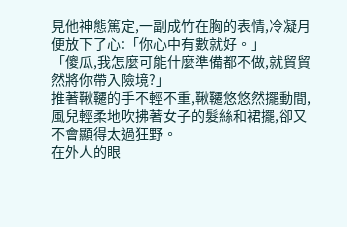見他神態篤定,一副成竹在胸的表情,冷凝月便放下了心:「你心中有數就好。」
「傻瓜,我怎麼可能什麼準備都不做,就貿貿然將你帶入險境?」
推著鞦韆的手不輕不重,鞦韆悠悠然擺動間,風兒輕柔地吹拂著女子的髮絲和裙擺,卻又不會顯得太過狂野。
在外人的眼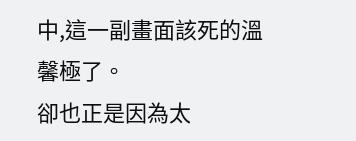中,這一副畫面該死的溫馨極了。
卻也正是因為太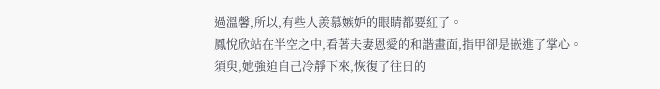過溫馨,所以,有些人羨慕嫉妒的眼睛都要紅了。
鳳悅欣站在半空之中,看著夫妻恩愛的和諧畫面,指甲卻是嵌進了掌心。
須臾,她強迫自己冷靜下來,恢復了往日的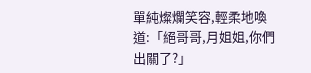單純燦爛笑容,輕柔地喚道:「絕哥哥,月姐姐,你們出關了?」